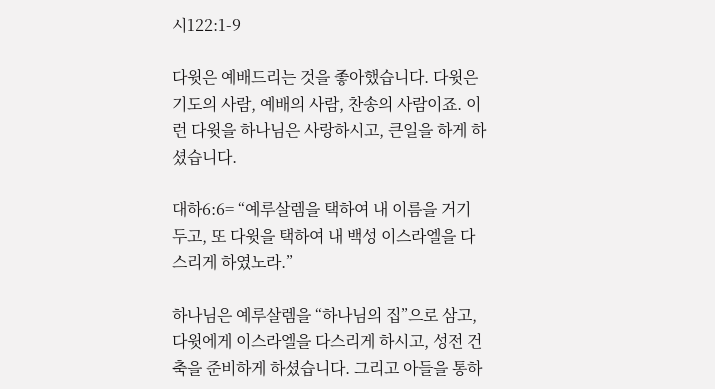시122:1-9

다윗은 예배드리는 것을 좋아했습니다. 다윗은 기도의 사람, 예배의 사람, 찬송의 사람이죠. 이런 다윗을 하나님은 사랑하시고, 큰일을 하게 하셨습니다.

대하6:6= “예루살렘을 택하여 내 이름을 거기 두고, 또 다윗을 택하여 내 백성 이스라엘을 다스리게 하였노라.”

하나님은 예루살렘을 “하나님의 집”으로 삼고, 다윗에게 이스라엘을 다스리게 하시고, 성전 건축을 준비하게 하셨습니다. 그리고 아들을 통하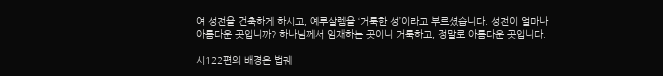여 성전을 건축하게 하시고, 예루살렘을 ‘거룩한 성’이라고 부르셨습니다. 성전이 얼마나 아름다운 곳입니까? 하나님께서 임재하는 곳이니 거룩하고, 정말로 아름다운 곳입니다.

시122편의 배경은 법궤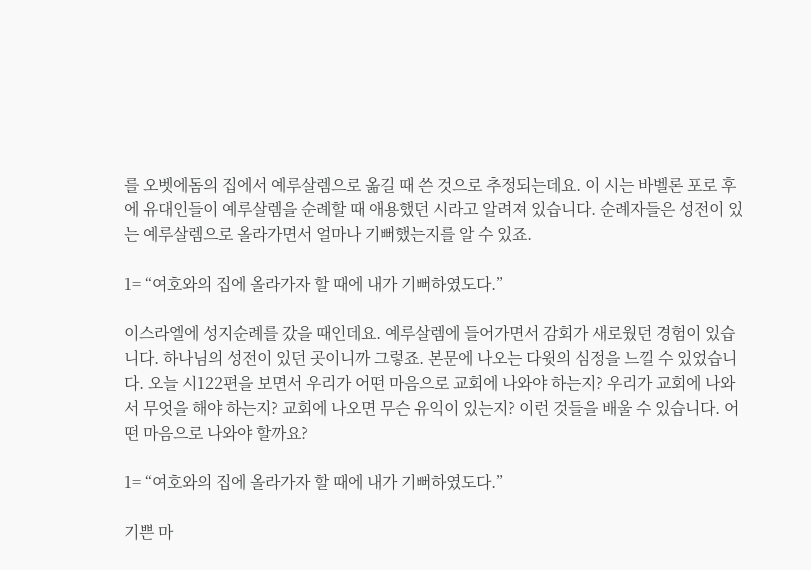를 오벳에돔의 집에서 예루살렘으로 옮길 때 쓴 것으로 추정되는데요. 이 시는 바벨론 포로 후에 유대인들이 예루살렘을 순례할 때 애용했던 시라고 알려져 있습니다. 순례자들은 성전이 있는 예루살렘으로 올라가면서 얼마나 기뻐했는지를 알 수 있죠.

1= “여호와의 집에 올라가자 할 때에 내가 기뻐하였도다.”

이스라엘에 성지순례를 갔을 때인데요. 예루살렘에 들어가면서 감회가 새로웠던 경험이 있습니다. 하나님의 성전이 있던 곳이니까 그렇죠. 본문에 나오는 다윗의 심정을 느낄 수 있었습니다. 오늘 시122편을 보면서 우리가 어떤 마음으로 교회에 나와야 하는지? 우리가 교회에 나와서 무엇을 해야 하는지? 교회에 나오면 무슨 유익이 있는지? 이런 것들을 배울 수 있습니다. 어떤 마음으로 나와야 할까요?

1= “여호와의 집에 올라가자 할 때에 내가 기뻐하였도다.”

기쁜 마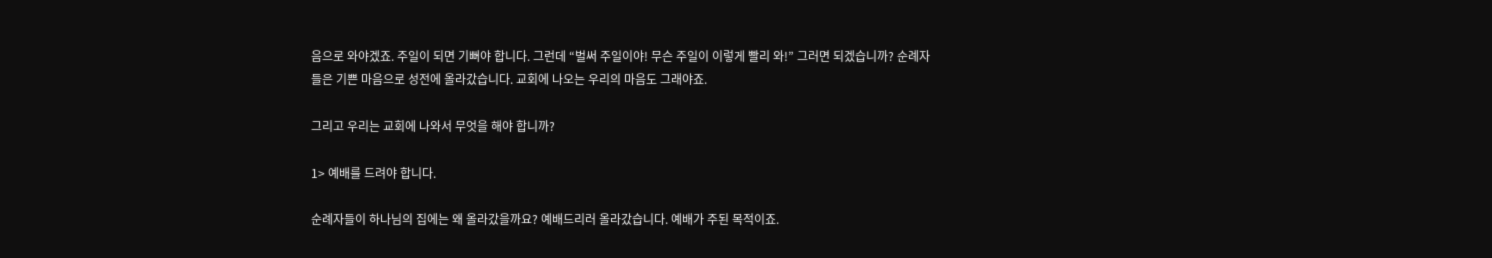음으로 와야겠죠. 주일이 되면 기뻐야 합니다. 그런데 “벌써 주일이야! 무슨 주일이 이렇게 빨리 와!” 그러면 되겠습니까? 순례자들은 기쁜 마음으로 성전에 올라갔습니다. 교회에 나오는 우리의 마음도 그래야죠.

그리고 우리는 교회에 나와서 무엇을 해야 합니까?

1> 예배를 드려야 합니다.

순례자들이 하나님의 집에는 왜 올라갔을까요? 예배드리러 올라갔습니다. 예배가 주된 목적이죠.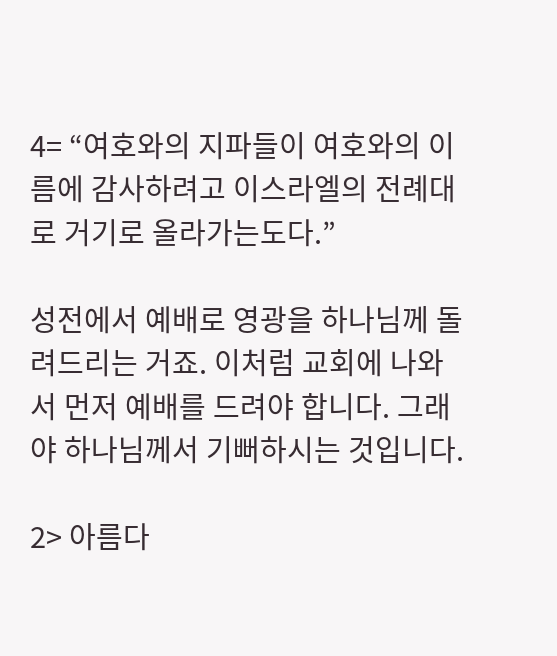4= “여호와의 지파들이 여호와의 이름에 감사하려고 이스라엘의 전례대로 거기로 올라가는도다.”

성전에서 예배로 영광을 하나님께 돌려드리는 거죠. 이처럼 교회에 나와서 먼저 예배를 드려야 합니다. 그래야 하나님께서 기뻐하시는 것입니다.

2> 아름다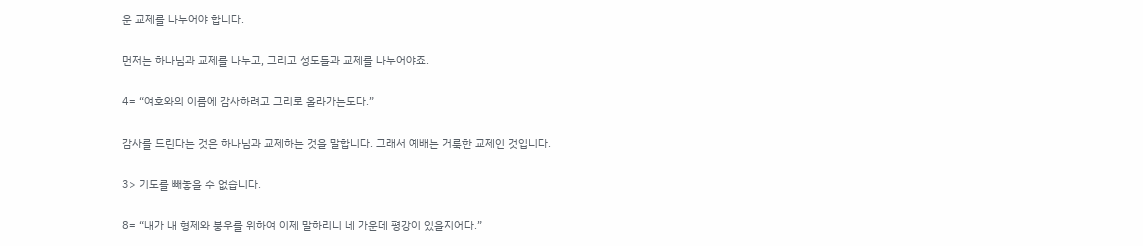운 교제를 나누어야 합니다.

먼저는 하나님과 교제를 나누고, 그리고 성도들과 교제를 나누어야죠.

4= “여호와의 이름에 감사하려고 그리로 올라가는도다.”

감사를 드린다는 것은 하나님과 교제하는 것을 말합니다. 그래서 예배는 거룩한 교제인 것입니다.

3> 기도를 빼놓을 수 없습니다.

8= “내가 내 형제와 붕우를 위하여 이제 말하리니 네 가운데 평강이 있을지어다.”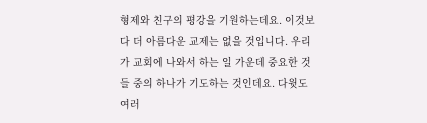형제와 친구의 평강을 기원하는데요. 이것보다 더 아름다운 교제는 없을 것입니다. 우리가 교회에 나와서 하는 일 가운데 중요한 것들 중의 하나가 기도하는 것인데요. 다윗도 여러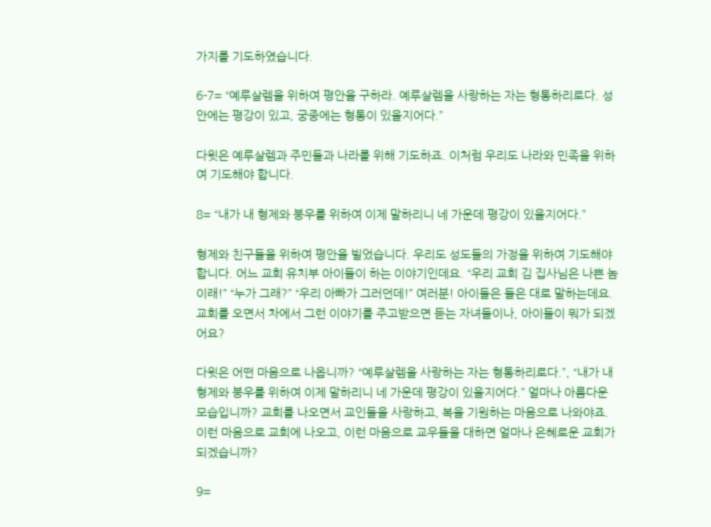가지를 기도하였습니다.

6-7= “예루살렘을 위하여 평안을 구하라. 예루살렘을 사랑하는 자는 형통하리로다. 성안에는 평강이 있고, 궁중에는 형통이 있을지어다.”

다윗은 예루살렘과 주민들과 나라를 위해 기도하죠. 이처럼 우리도 나라와 민족을 위하여 기도해야 합니다.

8= “내가 내 형제와 붕우를 위하여 이제 말하리니 네 가운데 평강이 있을지어다.”

형제와 친구들을 위하여 평안을 빌었습니다. 우리도 성도들의 가정을 위하여 기도해야 합니다. 어느 교회 유치부 아이들이 하는 이야기인데요. “우리 교회 김 집사님은 나쁜 놈이래!” “누가 그래?” “우리 아빠가 그러던데!” 여러분! 아이들은 들은 대로 말하는데요. 교회를 오면서 차에서 그런 이야기를 주고받으면 듣는 자녀들이나, 아이들이 뭐가 되겠어요?

다윗은 어떤 마음으로 나옵니까? “예루살렘을 사랑하는 자는 형통하리로다.”, “내가 내 형제와 붕우를 위하여 이제 말하리니 네 가운데 평강이 있을지어다.” 얼마나 아름다운 모습입니까? 교회를 나오면서 교인들을 사랑하고, 복을 기원하는 마음으로 나와야죠. 이런 마음으로 교회에 나오고, 이런 마음으로 교우들을 대하면 얼마나 은혜로운 교회가 되겠습니까?

9=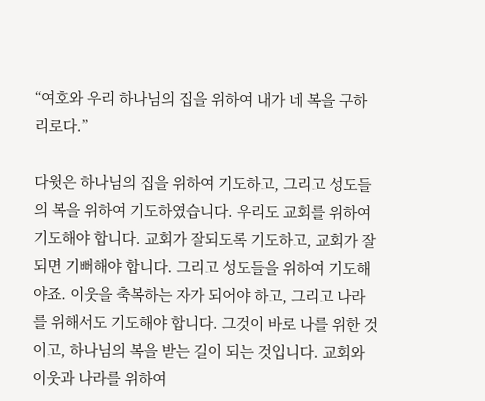“여호와 우리 하나님의 집을 위하여 내가 네 복을 구하리로다.”

다윗은 하나님의 집을 위하여 기도하고, 그리고 성도들의 복을 위하여 기도하였습니다. 우리도 교회를 위하여 기도해야 합니다. 교회가 잘되도록 기도하고, 교회가 잘 되면 기뻐해야 합니다. 그리고 성도들을 위하여 기도해야죠. 이웃을 축복하는 자가 되어야 하고, 그리고 나라를 위해서도 기도해야 합니다. 그것이 바로 나를 위한 것이고, 하나님의 복을 받는 길이 되는 것입니다. 교회와 이웃과 나라를 위하여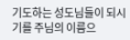기도하는 성도님들이 되시기를 주님의 이름으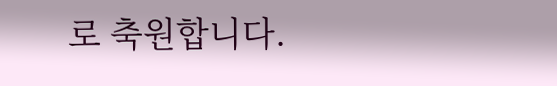로 축원합니다.